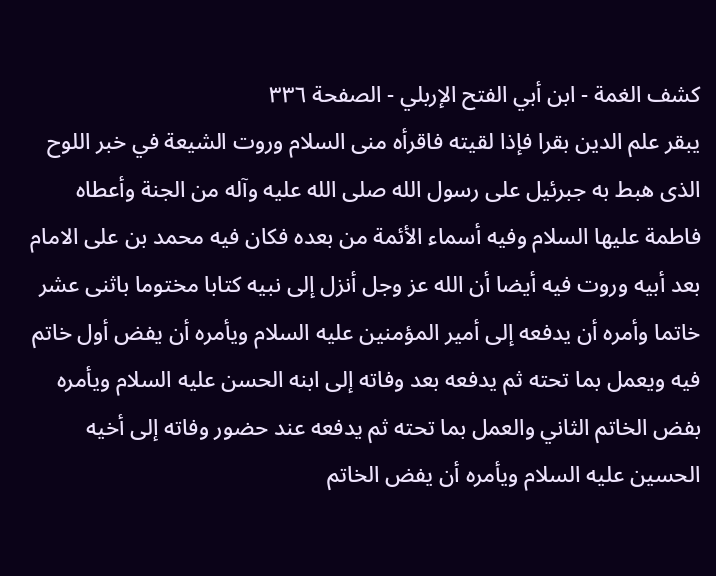كشف الغمة - ابن أبي الفتح الإربلي - الصفحة ٣٣٦
يبقر علم الدين بقرا فإذا لقيته فاقرأه منى السلام وروت الشيعة في خبر اللوح الذى هبط به جبرئيل على رسول الله صلى الله عليه وآله من الجنة وأعطاه فاطمة عليها السلام وفيه أسماء الأئمة من بعده فكان فيه محمد بن على الامام بعد أبيه وروت فيه أيضا أن الله عز وجل أنزل إلى نبيه كتابا مختوما باثنى عشر خاتما وأمره أن يدفعه إلى أمير المؤمنين عليه السلام ويأمره أن يفض أول خاتم فيه ويعمل بما تحته ثم يدفعه بعد وفاته إلى ابنه الحسن عليه السلام ويأمره بفض الخاتم الثاني والعمل بما تحته ثم يدفعه عند حضور وفاته إلى أخيه الحسين عليه السلام ويأمره أن يفض الخاتم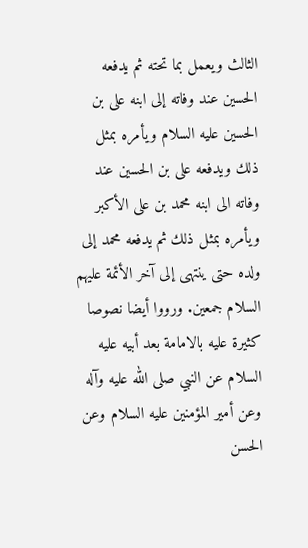الثالث ويعمل بما تحته ثم يدفعه الحسين عند وفاته إلى ابنه على بن الحسين عليه السلام ويأمره بمثل ذلك ويدفعه على بن الحسين عند وفاته الى ابنه محمد بن على الأكبر ويأمره بمثل ذلك ثم يدفعه محمد إلى ولده حتى ينتهى إلى آخر الأئمة عليهم السلام جمعين. ورووا أيضا نصوصا كثيرة عليه بالامامة بعد أبيه عليه السلام عن النبي صلى الله عليه وآله وعن أمير المؤمنين عليه السلام وعن الحسن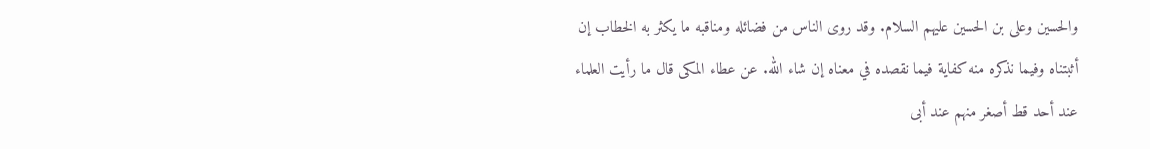والحسين وعلى بن الحسين عليهم السلام. وقد روى الناس من فضائله ومناقبه ما يكثر به الخطاب إن أثبتناه وفيما نذكره منه كفاية فيما نقصده في معناه إن شاء الله. عن عطاء المكى قال ما رأيت العلماء عند أحد قط أصغر منهم عند أبى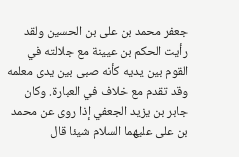جعفر محمد بن على بن الحسين ولقد رأيت الحكم بن عيينة مع جلالته في القوم بين يديه كأنه صبى بين يدى معلمه وقد تقدم مع خلاف في العبارة. وكان جابر بن يزيد الجعفي إذا روى عن محمد بن على عليهما السلام شيئا قال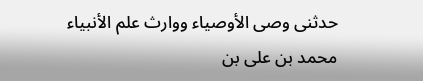حدثنى وصى الأوصياء ووارث علم الأنبياء محمد بن على بن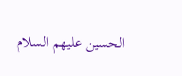الحسين عليهم السلام